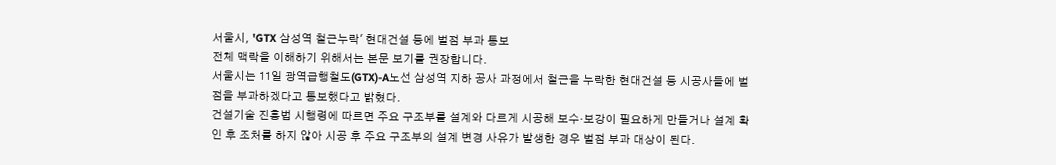서울시, 'GTX 삼성역 철근누락' 현대건설 등에 벌점 부과 통보
전체 맥락을 이해하기 위해서는 본문 보기를 권장합니다.
서울시는 11일 광역급행철도(GTX)-A노선 삼성역 지하 공사 과정에서 철근을 누락한 현대건설 등 시공사들에 벌점을 부과하겠다고 통보했다고 밝혔다.
건설기술 진흥법 시행령에 따르면 주요 구조부를 설계와 다르게 시공해 보수·보강이 필요하게 만들거나 설계 확인 후 조처를 하지 않아 시공 후 주요 구조부의 설계 변경 사유가 발생한 경우 벌점 부과 대상이 된다.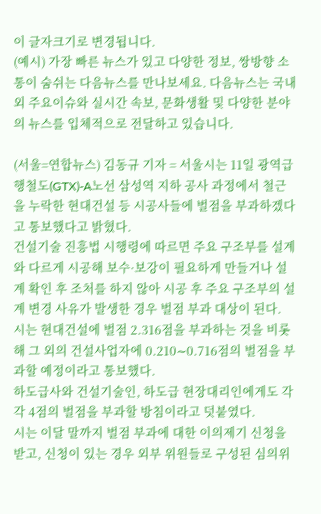이 글자크기로 변경됩니다.
(예시) 가장 빠른 뉴스가 있고 다양한 정보, 쌍방향 소통이 숨쉬는 다음뉴스를 만나보세요. 다음뉴스는 국내외 주요이슈와 실시간 속보, 문화생활 및 다양한 분야의 뉴스를 입체적으로 전달하고 있습니다.

(서울=연합뉴스) 김동규 기자 = 서울시는 11일 광역급행철도(GTX)-A노선 삼성역 지하 공사 과정에서 철근을 누락한 현대건설 등 시공사들에 벌점을 부과하겠다고 통보했다고 밝혔다.
건설기술 진흥법 시행령에 따르면 주요 구조부를 설계와 다르게 시공해 보수·보강이 필요하게 만들거나 설계 확인 후 조처를 하지 않아 시공 후 주요 구조부의 설계 변경 사유가 발생한 경우 벌점 부과 대상이 된다.
시는 현대건설에 벌점 2.316점을 부과하는 것을 비롯해 그 외의 건설사업자에 0.210∼0.716점의 벌점을 부과할 예정이라고 통보했다.
하도급사와 건설기술인, 하도급 현장대리인에게도 각각 4점의 벌점을 부과할 방침이라고 덧붙였다.
시는 이달 말까지 벌점 부과에 대한 이의제기 신청을 받고, 신청이 있는 경우 외부 위원들로 구성된 심의위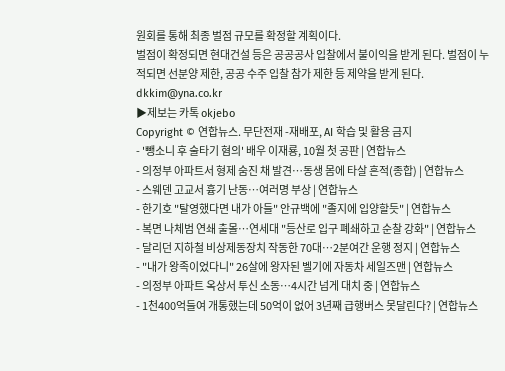원회를 통해 최종 벌점 규모를 확정할 계획이다.
벌점이 확정되면 현대건설 등은 공공공사 입찰에서 불이익을 받게 된다. 벌점이 누적되면 선분양 제한, 공공 수주 입찰 참가 제한 등 제약을 받게 된다.
dkkim@yna.co.kr
▶제보는 카톡 okjebo
Copyright © 연합뉴스. 무단전재 -재배포, AI 학습 및 활용 금지
- '뺑소니 후 술타기 혐의' 배우 이재룡, 10월 첫 공판 | 연합뉴스
- 의정부 아파트서 형제 숨진 채 발견…동생 몸에 타살 흔적(종합) | 연합뉴스
- 스웨덴 고교서 흉기 난동…여러명 부상 | 연합뉴스
- 한기호 "탈영했다면 내가 아들" 안규백에 "졸지에 입양할듯" | 연합뉴스
- 복면 나체범 연쇄 출몰…연세대 "등산로 입구 폐쇄하고 순찰 강화" | 연합뉴스
- 달리던 지하철 비상제동장치 작동한 70대…2분여간 운행 정지 | 연합뉴스
- "내가 왕족이었다니" 26살에 왕자된 벨기에 자동차 세일즈맨 | 연합뉴스
- 의정부 아파트 옥상서 투신 소동…4시간 넘게 대치 중 | 연합뉴스
- 1천400억들여 개통했는데 50억이 없어 3년째 급행버스 못달린다? | 연합뉴스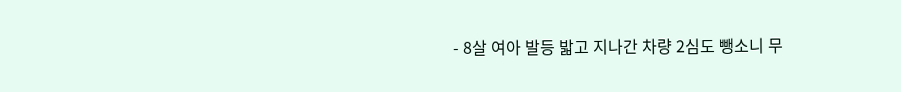- 8살 여아 발등 밟고 지나간 차량 2심도 뺑소니 무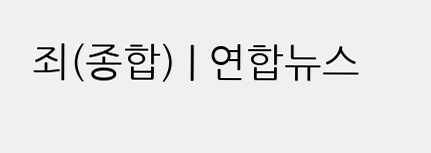죄(종합) | 연합뉴스